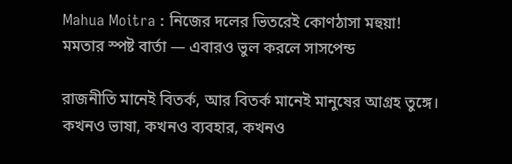Mahua Moitra : নিজের দলের ভিতরেই কোণঠাসা মহুয়া! মমতার স্পষ্ট বার্তা — এবারও ভুল করলে সাসপেন্ড

রাজনীতি মানেই বিতর্ক, আর বিতর্ক মানেই মানুষের আগ্রহ তুঙ্গে। কখনও ভাষা, কখনও ব্যবহার, কখনও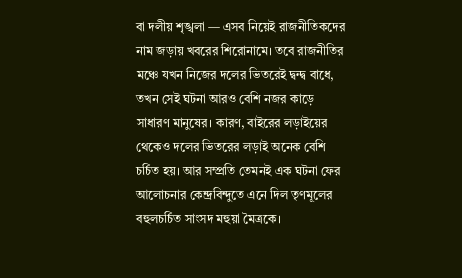বা দলীয় শৃঙ্খলা — এসব নিয়েই রাজনীতিকদের নাম জড়ায় খবরের শিরোনামে। তবে রাজনীতির মঞ্চে যখন নিজের দলের ভিতরেই দ্বন্দ্ব বাধে, তখন সেই ঘটনা আরও বেশি নজর কাড়ে সাধারণ মানুষের। কারণ, বাইরের লড়াইয়ের থেকেও দলের ভিতরের লড়াই অনেক বেশি চর্চিত হয়। আর সম্প্রতি তেমনই এক ঘটনা ফের আলোচনার কেন্দ্রবিন্দুতে এনে দিল তৃণমূলের বহুলচর্চিত সাংসদ মহুয়া মৈত্রকে।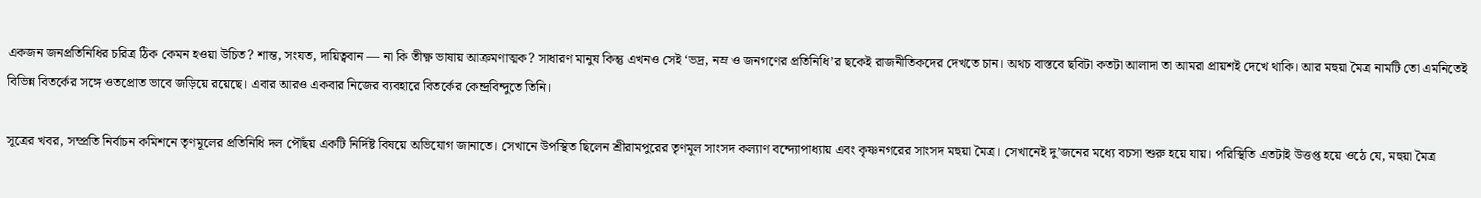একজন জনপ্রতিনিধির চরিত্র ঠিক কেমন হওয়া উচিত? শান্ত, সংযত, দায়িত্ববান — না কি তীক্ষ্ণ ভাষায় আক্রমণাত্মক? সাধারণ মানুষ কিন্তু এখনও সেই ‘ভদ্র, নম্র ও জনগণের প্রতিনিধি’র ছকেই রাজনীতিকদের দেখতে চান। অথচ বাস্তবে ছবিটা কতটা আলাদা তা আমরা প্রায়শই দেখে থাকি। আর মহুয়া মৈত্র নামটি তো এমনিতেই বিভিন্ন বিতর্কের সঙ্গে ওতপ্রোত ভাবে জড়িয়ে রয়েছে। এবার আরও একবার নিজের ব্যবহারে বিতর্কের কেন্দ্রবিন্দুতে তিনি।

সূত্রের খবর, সম্প্রতি নির্বাচন কমিশনে তৃণমূলের প্রতিনিধি দল পৌঁছয় একটি নির্দিষ্ট বিষয়ে অভিযোগ জানাতে। সেখানে উপস্থিত ছিলেন শ্রীরামপুরের তৃণমূল সাংসদ কল্যাণ বন্দ্যোপাধ্যায় এবং কৃষ্ণনগরের সাংসদ মহুয়া মৈত্র। সেখানেই দু’জনের মধ্যে বচসা শুরু হয়ে যায়। পরিস্থিতি এতটাই উত্তপ্ত হয়ে ওঠে যে, মহুয়া মৈত্র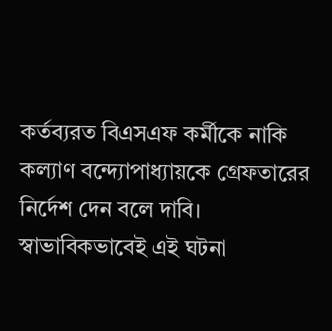কর্তব্যরত বিএসএফ কর্মীকে নাকি কল্যাণ বন্দ্যোপাধ্যায়কে গ্রেফতারের নির্দেশ দেন বলে দাবি। স্বাভাবিকভাবেই এই ঘটনা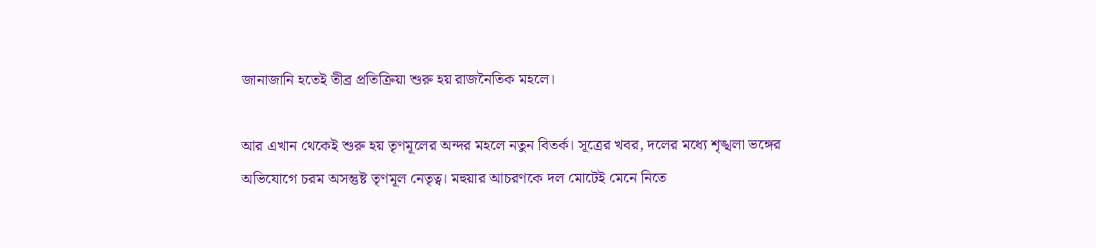জানাজানি হতেই তীব্র প্রতিক্রিয়া শুরু হয় রাজনৈতিক মহলে।

আর এখান থেকেই শুরু হয় তৃণমূলের অন্দর মহলে নতুন বিতর্ক। সূত্রের খবর, দলের মধ্যে শৃঙ্খলা ভঙ্গের অভিযোগে চরম অসন্তুষ্ট তৃণমূল নেতৃত্ব। মহুয়ার আচরণকে দল মোটেই মেনে নিতে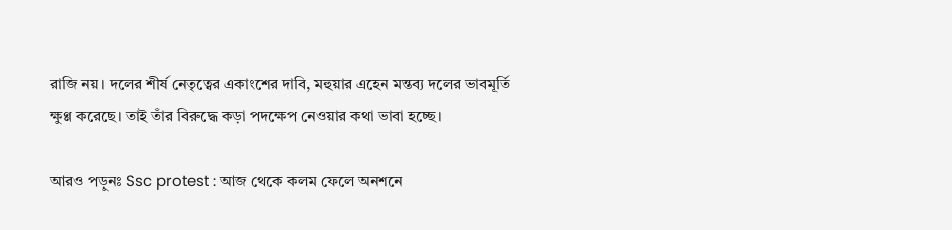রাজি নয়। দলের শীর্ষ নেতৃত্বের একাংশের দাবি, মহুয়ার এহেন মন্তব্য দলের ভাবমূর্তি ক্ষুণ্ণ করেছে। তাই তাঁর বিরুদ্ধে কড়া পদক্ষেপ নেওয়ার কথা ভাবা হচ্ছে।

আরও পড়ুনঃ Ssc protest : আজ থেকে কলম ফেলে অনশনে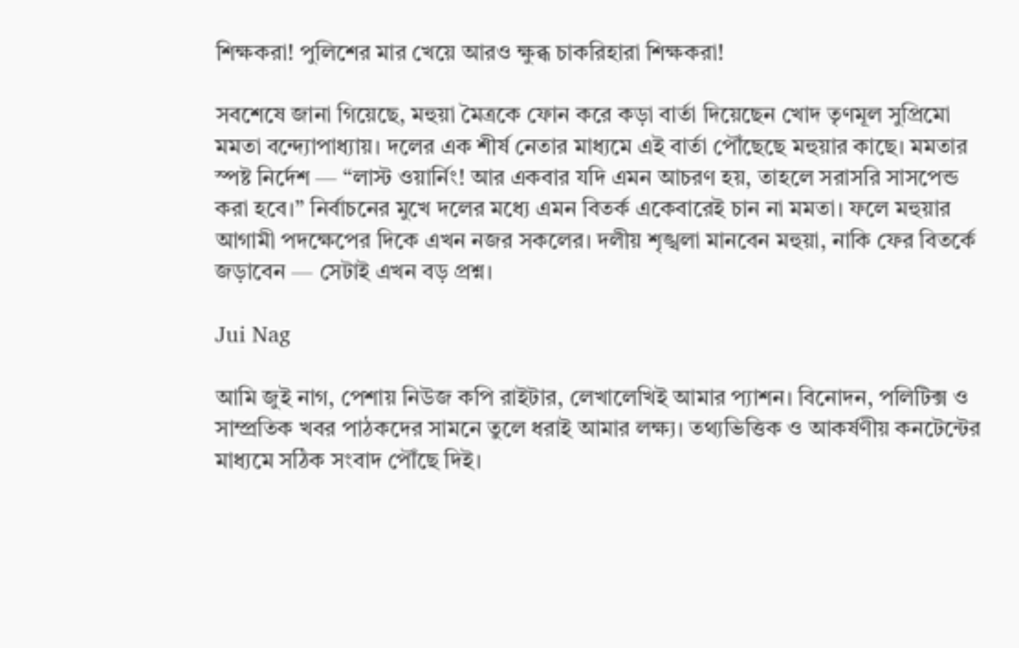শিক্ষকরা! পুলিশের মার খেয়ে আরও ক্ষুব্ধ চাকরিহারা শিক্ষকরা!

সবশেষে জানা গিয়েছে, মহুয়া মৈত্রকে ফোন করে কড়া বার্তা দিয়েছেন খোদ তৃণমূল সুপ্রিমো মমতা বন্দ্যোপাধ্যায়। দলের এক শীর্ষ নেতার মাধ্যমে এই বার্তা পৌঁছেছে মহুয়ার কাছে। মমতার স্পষ্ট নির্দেশ — “লাস্ট ওয়ার্নিং! আর একবার যদি এমন আচরণ হয়, তাহলে সরাসরি সাসপেন্ড করা হবে।” নির্বাচনের মুখে দলের মধ্যে এমন বিতর্ক একেবারেই চান না মমতা। ফলে মহুয়ার আগামী পদক্ষেপের দিকে এখন নজর সকলের। দলীয় শৃঙ্খলা মানবেন মহুয়া, নাকি ফের বিতর্কে জড়াবেন — সেটাই এখন বড় প্রশ্ন।

Jui Nag

আমি জুই নাগ, পেশায় নিউজ কপি রাইটার, লেখালেখিই আমার প্যাশন। বিনোদন, পলিটিক্স ও সাম্প্রতিক খবর পাঠকদের সামনে তুলে ধরাই আমার লক্ষ্য। তথ্যভিত্তিক ও আকর্ষণীয় কনটেন্টের মাধ্যমে সঠিক সংবাদ পৌঁছে দিই।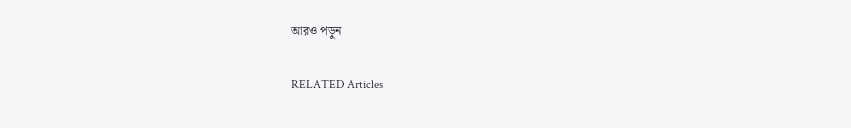আরও পড়ুন

RELATED Articles